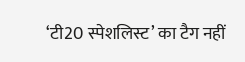‘टी20 स्पेशलिस्ट’ का टैग नहीं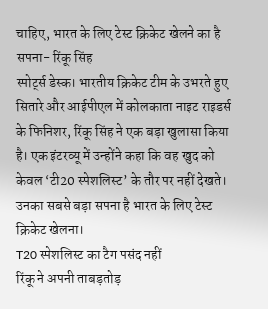चाहिए, भारत के लिए टेस्ट क्रिकेट खेलने का है सपना- रिंकू सिंह
स्पोर्ट्स डेस्क। भारतीय क्रिकेट टीम के उभरते हुए सितारे और आईपीएल में कोलकाता नाइट राइडर्स के फिनिशर, रिंकू सिंह ने एक बड़ा खुलासा किया है। एक इंटरव्यू में उन्होंने कहा कि वह खुद को केवल ‘टी20 स्पेशलिस्ट’ के तौर पर नहीं देखते। उनका सबसे बड़ा सपना है भारत के लिए टेस्ट क्रिकेट खेलना।
T20 स्पेशलिस्ट का टैग पसंद नहीं
रिंकू ने अपनी ताबड़तोड़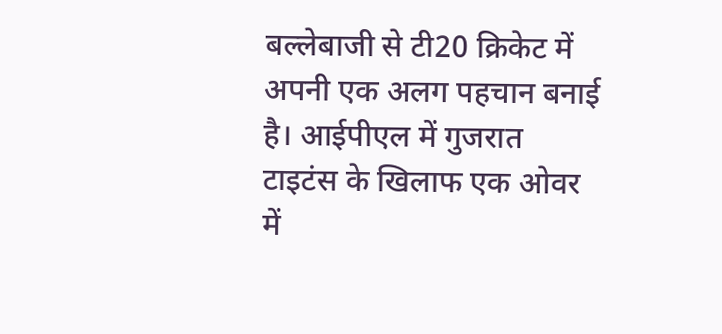बल्लेबाजी से टी20 क्रिकेट में अपनी एक अलग पहचान बनाई है। आईपीएल में गुजरात टाइटंस के खिलाफ एक ओवर में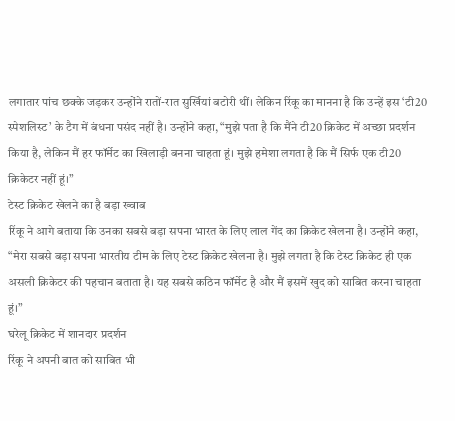लगातार पांच छक्के जड़कर उन्होंने रातों-रात सुर्खियां बटोरी थीं। लेकिन रिंकू का मानना है कि उन्हें इस ‘टी20 स्पेशलिस्ट’ के टैग में बंधना पसंद नहीं है। उन्होंने कहा, “मुझे पता है कि मैंने टी20 क्रिकेट में अच्छा प्रदर्शन किया है, लेकिन मैं हर फॉर्मेट का खिलाड़ी बनना चाहता हूं। मुझे हमेशा लगता है कि मैं सिर्फ एक टी20 क्रिकेटर नहीं हूं।”
टेस्ट क्रिकेट खेलने का है बड़ा ख्वाब
रिंकू ने आगे बताया कि उनका सबसे बड़ा सपना भारत के लिए लाल गेंद का क्रिकेट खेलना है। उन्होंने कहा, “मेरा सबसे बड़ा सपना भारतीय टीम के लिए टेस्ट क्रिकेट खेलना है। मुझे लगता है कि टेस्ट क्रिकेट ही एक असली क्रिकेटर की पहचान बताता है। यह सबसे कठिन फॉर्मेट है और मैं इसमें खुद को साबित करना चाहता हूं।”
घरेलू क्रिकेट में शानदार प्रदर्शन
रिंकू ने अपनी बात को साबित भी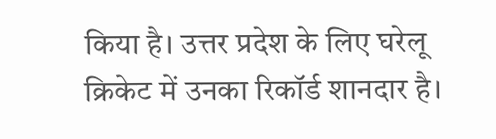किया है। उत्तर प्रदेश के लिए घरेलू क्रिकेट में उनका रिकॉर्ड शानदार है।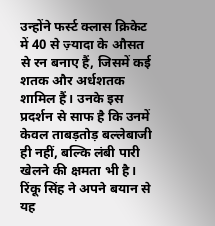उन्होंने फर्स्ट क्लास क्रिकेट में 40 से ज़्यादा के औसत से रन बनाए हैं, जिसमें कई शतक और अर्धशतक शामिल हैं। उनके इस प्रदर्शन से साफ है कि उनमें केवल ताबड़तोड़ बल्लेबाजी ही नहीं, बल्कि लंबी पारी खेलने की क्षमता भी है।
रिंकू सिंह ने अपने बयान से यह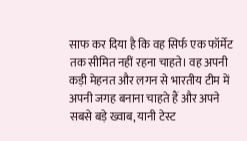साफ कर दिया है कि वह सिर्फ एक फॉर्मेट तक सीमित नहीं रहना चाहते। वह अपनी कड़ी मेहनत और लगन से भारतीय टीम में अपनी जगह बनाना चाहते हैं और अपने सबसे बड़े ख्वाब, यानी टेस्ट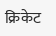क्रिकेट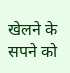खेलने के सपने को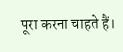पूरा करना चाहते हैं।